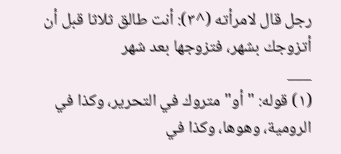رجل قال لامرأته (^٣): أنت طالق ثلاثا قبل أن أتزوجك بشهر، فتزوجها بعد شهر
___
(١) قوله: "أو" متروك في التحرير، وكذا في الرومية، وهوها، وكذا في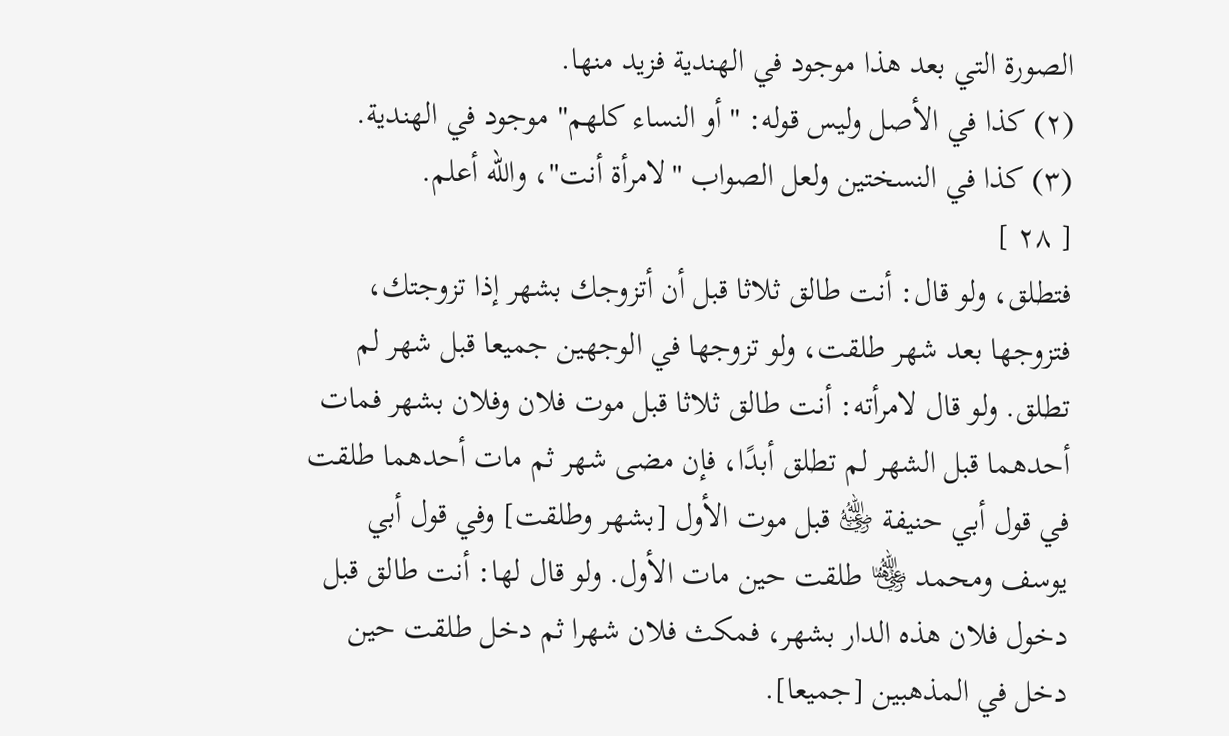الصورة التي بعد هذا موجود في الهندية فزيد منها.
(٢) كذا في الأصل وليس قوله: "أو النساء كلهم" موجود في الهندية.
(٣) كذا في النسختين ولعل الصواب "لامرأة أنت"، والله أعلم.
[ ٢٨ ]
فتطلق، ولو قال: أنت طالق ثلاثا قبل أن أتزوجك بشهر إذا تزوجتك، فتزوجها بعد شهر طلقت، ولو تزوجها في الوجهين جميعا قبل شهر لم تطلق. ولو قال لامرأته: أنت طالق ثلاثا قبل موت فلان وفلان بشهر فمات أحدهما قبل الشهر لم تطلق أبدًا، فإن مضى شهر ثم مات أحدهما طلقت في قول أبي حنيفة ﵁ قبل موت الأول [بشهر وطلقت] وفي قول أبي يوسف ومحمد ﵄ طلقت حين مات الأول. ولو قال لها: أنت طالق قبل دخول فلان هذه الدار بشهر، فمكث فلان شهرا ثم دخل طلقت حين دخل في المذهبين [جميعا].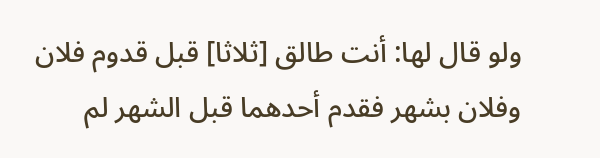ولو قال لها: أنت طالق [ثلاثا] قبل قدوم فلان وفلان بشهر فقدم أحدهما قبل الشهر لم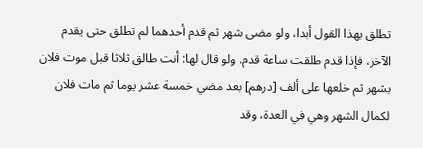تطلق بهذا القول أبدا، ولو مضى شهر ثم قدم أحدهما لم تطلق حتى يقدم الآخر، فإذا قدم طلقت ساعة قدم. ولو قال لها: أنت طالق ثلاثا قبل موت فلان بشهر ثم خلعها على ألف [درهم] بعد مضي خمسة عشر يوما ثم مات فلان لكمال الشهر وهي في العدة، وقد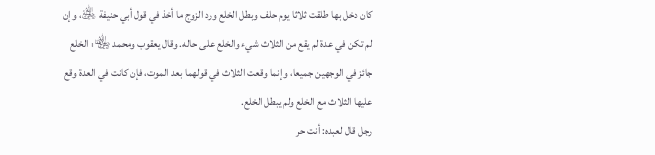كان دخل بها طلقت ثلاثا يوم حلف وبطل الخلع ورد الزوج ما أخذ في قول أبي حنيفة ﵁، وإن لم تكن في عدة لم يقع من الثلاث شيء والخلع على حاله. وقال يعقوب ومحمد ﵄: الخلع جائز في الوجهين جميعا، وإنما وقعت الثلاث في قولهما بعد الموت، فإن كانت في العدة وقع عليها الثلاث مع الخلع ولم يبطل الخلع.
رجل قال لعبده: أنت حر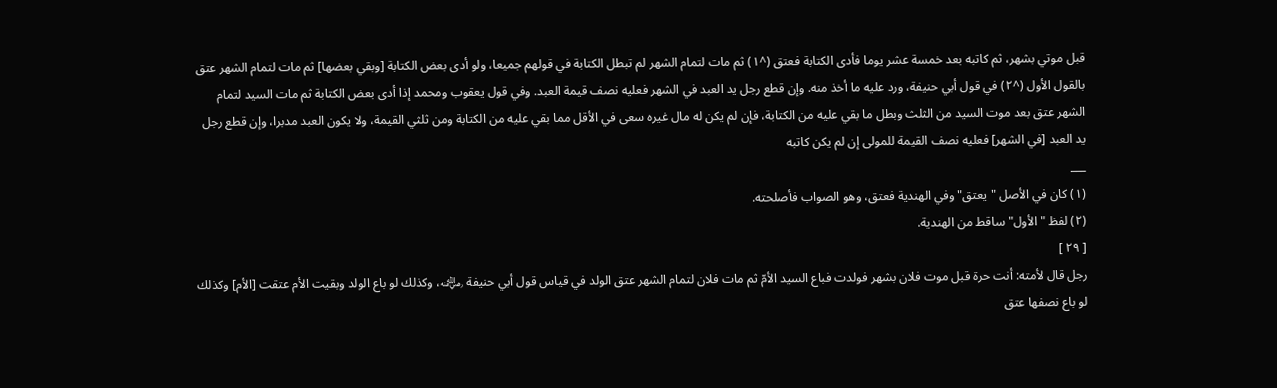قبل موتي بشهر، ثم كاتبه بعد خمسة عشر يوما فأدى الكتابة فعتق (^١) ثم مات لتمام الشهر لم تبطل الكتابة في قولهم جميعا، ولو أدى بعض الكتابة [وبقي بعضها] ثم مات لتمام الشهر عتق بالقول الأول (^٢) في قول أبي حنيفة، ورد عليه ما أخذ منه. وإن قطع رجل يد العبد في الشهر فعليه نصف قيمة العبد. وفي قول يعقوب ومحمد إذا أدى بعض الكتابة ثم مات السيد لتمام الشهر عتق بعد موت السيد من الثلث وبطل ما بقي عليه من الكتابة، فإن لم يكن له مال غيره سعى في الأقل مما بقي عليه من الكتابة ومن ثلثي القيمة، ولا يكون العبد مدبرا، وإن قطع رجل يد العبد [في الشهر] فعليه نصف القيمة للمولى إن لم يكن كاتبه
___
(١) كان في الأصل "يعتق" وفي الهندية فعتق، وهو الصواب فأصلحته.
(٢) لفظ "الأول" ساقط من الهندية.
[ ٢٩ ]
رجل قال لأمته: أنت حرة قبل موت فلان بشهر فولدت فباع السيد الأمّ ثم مات فلان لتمام الشهر عتق الولد في قياس قول أبي حنيفة ﵁، وكذلك لو باع الولد وبقيت الأم عتقت [الأم] وكذلك لو باع نصفها عتق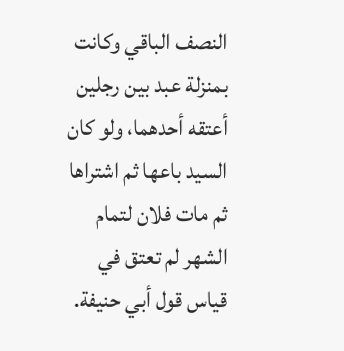النصف الباقي وكانت بمنزلة عبد بين رجلين أعتقه أحدهما، ولو كان السيد باعها ثم اشتراها ثم مات فلان لتمام الشهر لم تعتق في قياس قول أبي حنيفة.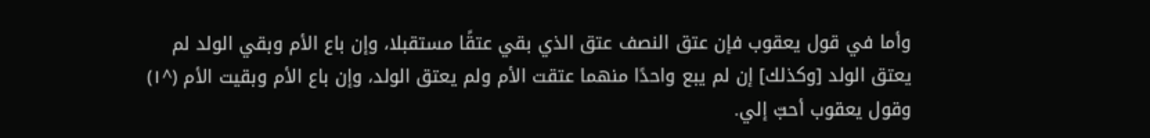وأما في قول يعقوب فإن عتق النصف عتق الذي بقي عتقًا مستقبلا، وإن باع الأم وبقي الولد لم يعتق الولد [وكذلك] إن لم يبع واحدًا منهما عتقت الأم ولم يعتق الولد، وإن باع الأم وبقيت الأم (^١) وقول يعقوب أحبّ إلي.